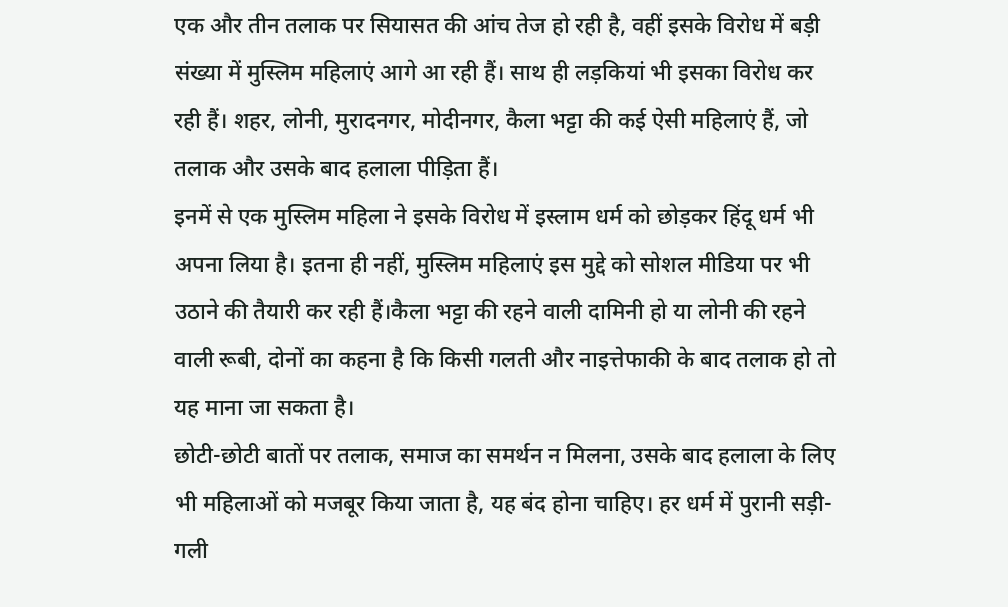एक और तीन तलाक पर सियासत की आंच तेज हो रही है, वहीं इसके विरोध में बड़ी संख्या में मुस्लिम महिलाएं आगे आ रही हैं। साथ ही लड़कियां भी इसका विरोध कर रही हैं। शहर, लोनी, मुरादनगर, मोदीनगर, कैला भट्टा की कई ऐसी महिलाएं हैं, जो तलाक और उसके बाद हलाला पीड़िता हैं।
इनमें से एक मुस्लिम महिला ने इसके विरोध में इस्लाम धर्म को छोड़कर हिंदू धर्म भी अपना लिया है। इतना ही नहीं, मुस्लिम महिलाएं इस मुद्दे को सोशल मीडिया पर भी उठाने की तैयारी कर रही हैं।कैला भट्टा की रहने वाली दामिनी हो या लोनी की रहने वाली रूबी, दोनों का कहना है कि किसी गलती और नाइत्तेफाकी के बाद तलाक हो तो यह माना जा सकता है।
छोटी-छोटी बातों पर तलाक, समाज का समर्थन न मिलना, उसके बाद हलाला के लिए भी महिलाओं को मजबूर किया जाता है, यह बंद होना चाहिए। हर धर्म में पुरानी सड़ी-गली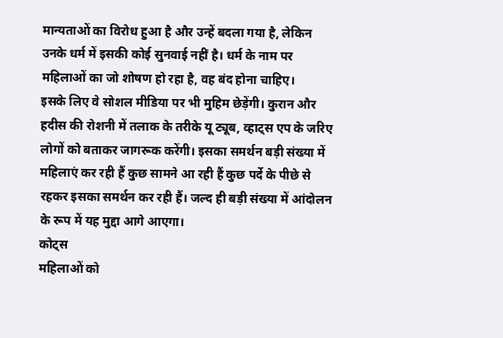मान्यताओं का विरोध हुआ है और उन्हें बदला गया है, लेकिन उनके धर्म में इसकी कोई सुनवाई नहीं है। धर्म के नाम पर महिलाओं का जो शोषण हो रहा है, वह बंद होना चाहिए।
इसके लिए वे सोशल मीडिया पर भी मुहिम छेड़ेंगी। कुरान और हदीस की रोशनी में तलाक के तरीके यू ट्यूब, व्हाट्स एप के जरिए लोगों को बताकर जागरूक करेंगी। इसका समर्थन बड़ी संख्या में महिलाएं कर रही हैं कुछ सामने आ रही हैं कुछ पर्दे के पीछे से रहकर इसका समर्थन कर रही हैं। जल्द ही बड़ी संख्या में आंदोलन के रूप में यह मुद्दा आगे आएगा।
कोट्स
महिलाओं को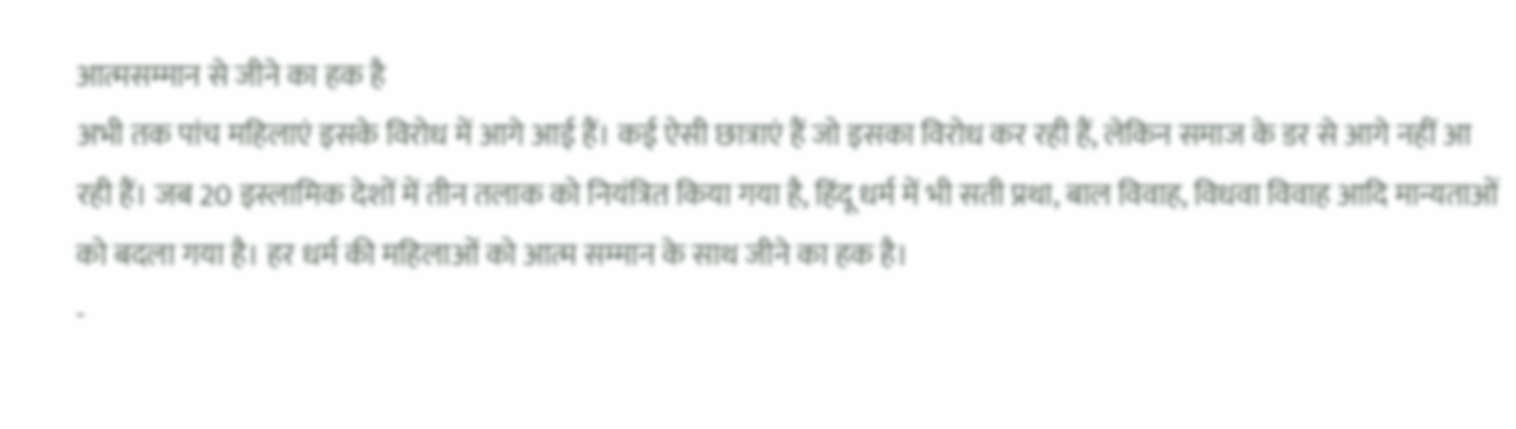आत्मसम्मान से जीने का हक है
अभी तक पांच महिलाएं इसके विरोध में आगे आई हैं। कई ऐसी छात्राएं हैं जो इसका विरोध कर रही हैं, लेकिन समाज के डर से आगे नहीं आ रही हैं। जब 20 इस्लामिक देशों में तीन तलाक को नियंत्रित किया गया है, हिंदू धर्म में भी सती प्रथा, बाल विवाह, विधवा विवाह आदि मान्यताओं को बदला गया है। हर धर्म की महिलाओं को आत्म सम्मान के साथ जीने का हक है।
-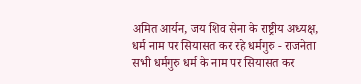अमित आर्यन, जय शिव सेना के राष्ट्रीय अध्यक्ष,
धर्म नाम पर सियासत कर रहे धर्मगुरु - राजनेता
सभी धर्मगुरु धर्म के नाम पर सियासत कर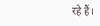रहे हैं।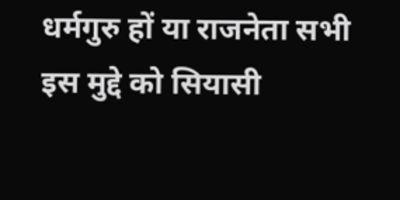धर्मगुरु हों या राजनेता सभी इस मुद्दे को सियासी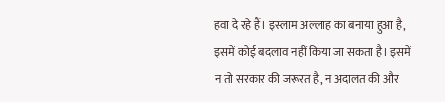हवा दे रहे हैं। इस्लाम अल्लाह का बनाया हुआ है, इसमें कोई बदलाव नहीं किया जा सकता है। इसमें न तो सरकार की जरूरत है, न अदालत की और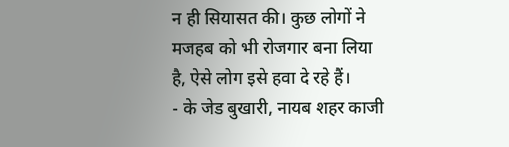न ही सियासत की। कुछ लोगों ने मजहब को भी रोजगार बना लिया है, ऐसे लोग इसे हवा दे रहे हैं।
- के जेड बुखारी, नायब शहर काजी